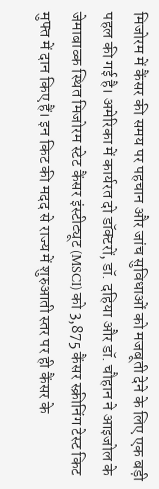मिजोरम में कैंसर की समय पर पहचान और जांच सुविधाओं को मजबूती देने के लिए एक बड़ी पहल की गई है। अमेरिका में कार्यरत दो डॉक्टरों, डॉ. दहिया और डॉ. चौहान ने आइजोल के जेमाबाव्क स्थित मिजोरम स्टेट कैंसर इंस्टीट्यूट (MSCI) को 3,875 कैंसर स्क्रीनिंग टेस्ट किट मुफ्त में दान किए हैं। इन किट की मदद से राज्य में शुरुआती स्तर पर ही कैंसर के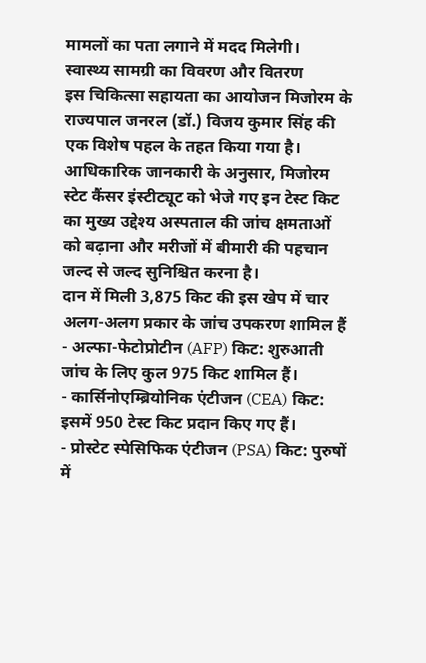मामलों का पता लगाने में मदद मिलेगी।
स्वास्थ्य सामग्री का विवरण और वितरण
इस चिकित्सा सहायता का आयोजन मिजोरम के राज्यपाल जनरल (डॉ.) विजय कुमार सिंह की एक विशेष पहल के तहत किया गया है। आधिकारिक जानकारी के अनुसार, मिजोरम स्टेट कैंसर इंस्टीट्यूट को भेजे गए इन टेस्ट किट का मुख्य उद्देश्य अस्पताल की जांच क्षमताओं को बढ़ाना और मरीजों में बीमारी की पहचान जल्द से जल्द सुनिश्चित करना है।
दान में मिली 3,875 किट की इस खेप में चार अलग-अलग प्रकार के जांच उपकरण शामिल हैं
- अल्फा-फेटोप्रोटीन (AFP) किट: शुरुआती जांच के लिए कुल 975 किट शामिल हैं।
- कार्सिनोएम्ब्रियोनिक एंटीजन (CEA) किट: इसमें 950 टेस्ट किट प्रदान किए गए हैं।
- प्रोस्टेट स्पेसिफिक एंटीजन (PSA) किट: पुरुषों में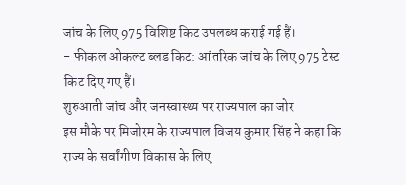जांच के लिए 975 विशिष्ट किट उपलब्ध कराई गई हैं।
- फीकल ओकल्ट ब्लड किट: आंतरिक जांच के लिए 975 टेस्ट किट दिए गए हैं।
शुरुआती जांच और जनस्वास्थ्य पर राज्यपाल का जोर
इस मौके पर मिजोरम के राज्यपाल विजय कुमार सिंह ने कहा कि राज्य के सर्वांगीण विकास के लिए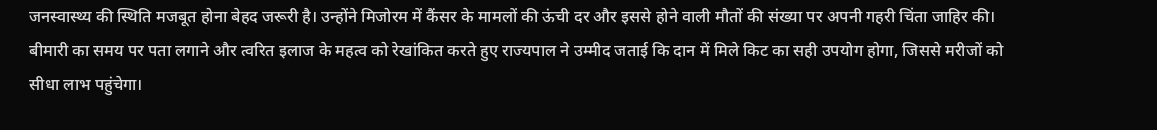जनस्वास्थ्य की स्थिति मजबूत होना बेहद जरूरी है। उन्होंने मिजोरम में कैंसर के मामलों की ऊंची दर और इससे होने वाली मौतों की संख्या पर अपनी गहरी चिंता जाहिर की।
बीमारी का समय पर पता लगाने और त्वरित इलाज के महत्व को रेखांकित करते हुए राज्यपाल ने उम्मीद जताई कि दान में मिले किट का सही उपयोग होगा, जिससे मरीजों को सीधा लाभ पहुंचेगा।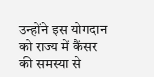उन्होंने इस योगदान को राज्य में कैंसर की समस्या से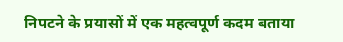निपटने के प्रयासों में एक महत्वपूर्ण कदम बताया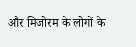और मिजोरम के लोगों के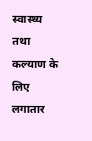स्वास्थ्य तथा कल्याण के लिए लगातार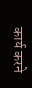कार्य करने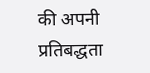की अपनी प्रतिबद्धता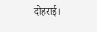दोहराई।